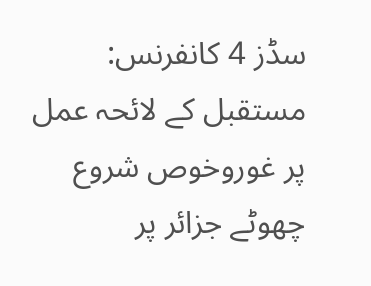سڈز 4 کانفرنس: مستقبل کے لائحہ عمل پر غوروخوص شروع
چھوٹے جزائر پر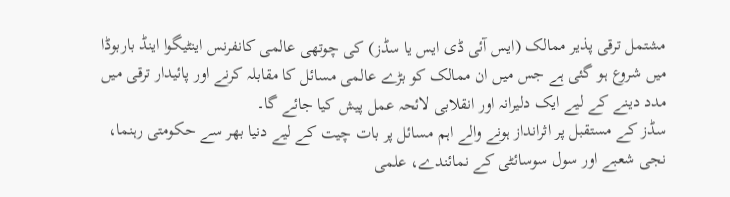مشتمل ترقی پذیر ممالک (ایس آئی ڈی ایس یا سڈز) کی چوتھی عالمی کانفرنس اینٹیگوا اینڈ باربوڈا میں شروع ہو گئی ہے جس میں ان ممالک کو بڑے عالمی مسائل کا مقابلہ کرنے اور پائیدار ترقی میں مدد دینے کے لیے ایک دلیرانہ اور انقلابی لائحہ عمل پیش کیا جائے گا۔
سڈز کے مستقبل پر اثرانداز ہونے والے اہم مسائل پر بات چیت کے لیے دنیا بھر سے حکومتی رہنما، نجی شعبے اور سول سوسائٹی کے نمائندے، علمی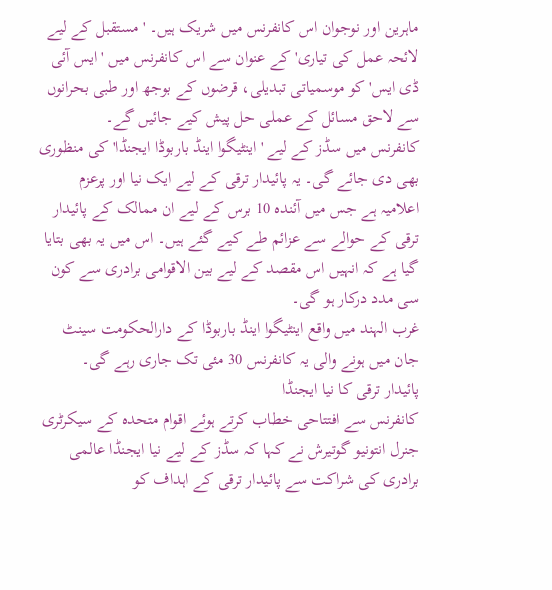ماہرین اور نوجوان اس کانفرنس میں شریک ہیں۔ 'مستقبل کے لیے لائحہ عمل کی تیاری' کے عنوان سے اس کانفرنس میں 'ایس آئی ڈی ایس' کو موسمیاتی تبدیلی، قرضوں کے بوجھ اور طبی بحرانوں سے لاحق مسائل کے عملی حل پیش کیے جائیں گے۔
کانفرنس میں سڈز کے لیے 'اینٹیگوا اینڈ باربوڈا ایجنڈا' کی منظوری بھی دی جائے گی۔ یہ پائیدار ترقی کے لیے ایک نیا اور پرعزم اعلامیہ ہے جس میں آئندہ 10 برس کے لیے ان ممالک کے پائیدار ترقی کے حوالے سے عزائم طے کیے گئے ہیں۔ اس میں یہ بھی بتایا گیا ہے کہ انہیں اس مقصد کے لیے بین الاقوامی برادری سے کون سی مدد درکار ہو گی۔
غرب الہند میں واقع اینٹیگوا اینڈ باربوڈا کے دارالحکومت سینٹ جان میں ہونے والی یہ کانفرنس 30 مئی تک جاری رہے گی۔
پائیدار ترقی کا نیا ایجنڈا
کانفرنس سے افتتاحی خطاب کرتے ہوئے اقوام متحدہ کے سیکرٹری جنرل انتونیو گوتیرش نے کہا کہ سڈز کے لیے نیا ایجنڈا عالمی برادری کی شراکت سے پائیدار ترقی کے اہداف کو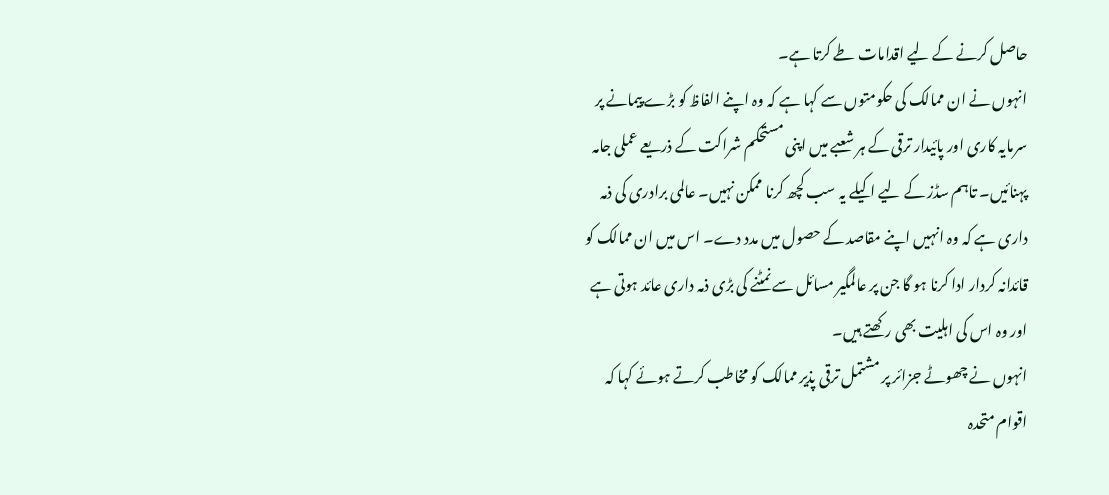حاصل کرنے کے لیے اقدامات طے کرتا ہے۔
انہوں نے ان ممالک کی حکومتوں سے کہا ہے کہ وہ اپنے الفاظ کو بڑے پیمانے پر سرمایہ کاری اور پائیدار ترقی کے ہر شعبے میں اپنی مستحکم شراکت کے ذریعے عملی جامہ پہنائیں۔ تاہم سڈز کے لیے اکیلے یہ سب کچھ کرنا ممکن نہیں۔ عالمی برادری کی ذمہ داری ہے کہ وہ انہیں اپنے مقاصد کے حصول میں مدد دے۔ اس میں ان ممالک کو قائدانہ کردار ادا کرنا ہو گا جن پر عالمگیر مسائل سے نمٹنے کی بڑی ذمہ داری عائد ہوتی ہے اور وہ اس کی اہلیت بھی رکھتے ہیں۔
انہوں نے چھوٹے جزائر پر مشتمل ترقی پذیر ممالک کو مخاطب کرتے ہوئے کہا کہ اقوام متحدہ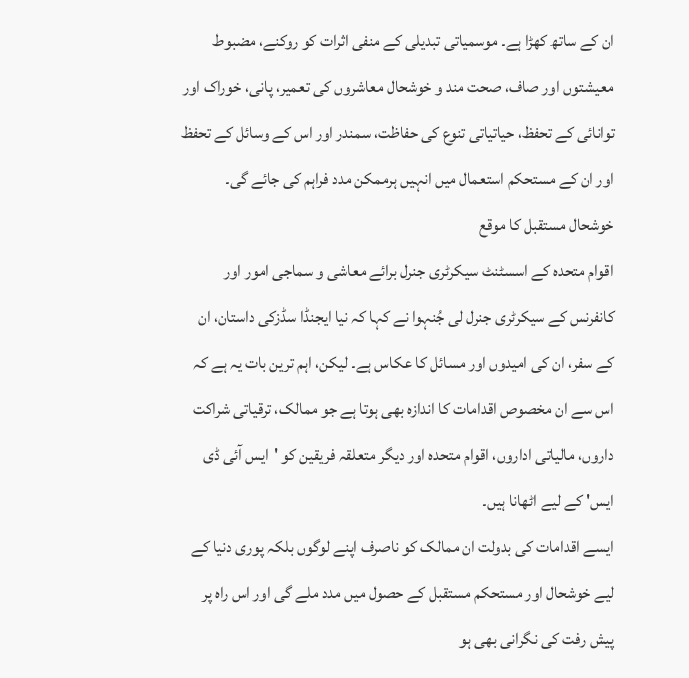ان کے ساتھ کھڑا ہے۔ موسمیاتی تبدیلی کے منفی اثرات کو روکنے، مضبوط معیشتوں اور صاف، صحت مند و خوشحال معاشروں کی تعمیر، پانی، خوراک اور توانائی کے تحفظ، حیاتیاتی تنوع کی حفاظت، سمندر اور اس کے وسائل کے تحفظ اور ان کے مستحکم استعمال میں انہیں ہرممکن مدد فراہم کی جائے گی۔
خوشحال مستقبل کا موقع
اقوام متحدہ کے اسسٹنٹ سیکرٹری جنرل برائے معاشی و سماجی امور اور کانفرنس کے سیکرٹری جنرل لی جُنہوا نے کہا کہ نیا ایجنڈا سڈزکی داستان، ان کے سفر، ان کی امیدوں اور مسائل کا عکاس ہے۔ لیکن، اہم ترین بات یہ ہے کہ اس سے ان مخصوص اقدامات کا اندازہ بھی ہوتا ہے جو ممالک، ترقیاتی شراکت داروں، مالیاتی اداروں، اقوام متحدہ اور دیگر متعلقہ فریقین کو 'ایس آئی ڈی ایس' کے لیے اٹھانا ہیں۔
ایسے اقدامات کی بدولت ان ممالک کو ناصرف اپنے لوگوں بلکہ پوری دنیا کے لیے خوشحال اور مستحکم مستقبل کے حصول میں مدد ملے گی اور اس راہ پر پیش رفت کی نگرانی بھی ہو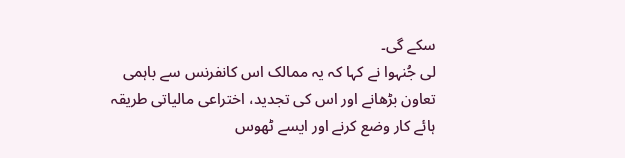سکے گی۔
لی جُنہوا نے کہا کہ یہ ممالک اس کانفرنس سے باہمی تعاون بڑھانے اور اس کی تجدید، اختراعی مالیاتی طریقہ ہائے کار وضع کرنے اور ایسے ٹھوس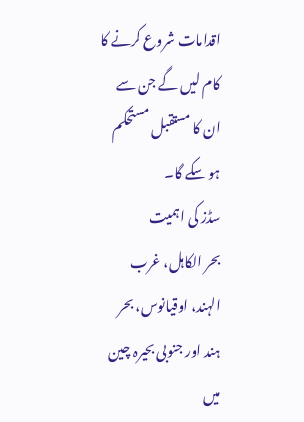اقدامات شروع کرنے کا کام لیں گے جن سے ان کا مستقبل مستحکم ہو سکے گا۔
سڈز کی اہمیت
بحر الکاہل، غرب الہند، اوقیانوس، بحر ہند اور جنوبی بحیرہ چین میں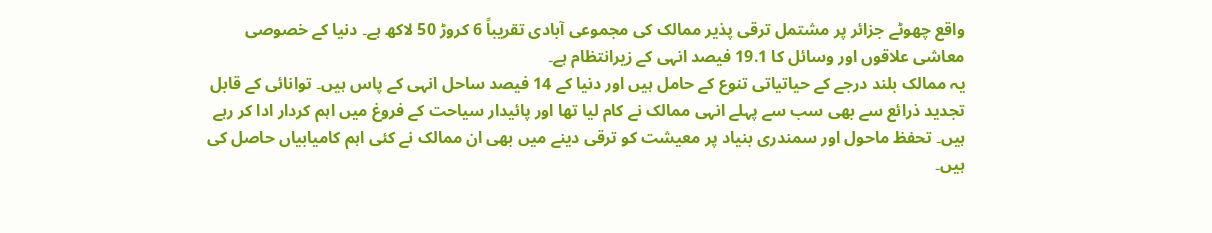واقع چھوٹے جزائر پر مشتمل ترقی پذیر ممالک کی مجموعی آبادی تقریباً 6 کروڑ 50 لاکھ ہے۔ دنیا کے خصوصی معاشی علاقوں اور وسائل کا 19.1 فیصد انہی کے زیرانتظام ہے۔
یہ ممالک بلند درجے کے حیاتیاتی تنوع کے حامل ہیں اور دنیا کے 14 فیصد ساحل انہی کے پاس ہیں۔ توانائی کے قابل تجدید ذرائع سے بھی سب سے پہلے انہی ممالک نے کام لیا تھا اور پائیدار سیاحت کے فروغ میں اہم کردار ادا کر رہے ہیں۔ تحفظ ماحول اور سمندری بنیاد پر معیشت کو ترقی دینے میں بھی ان ممالک نے کئی اہم کامیابیاں حاصل کی ہیں۔